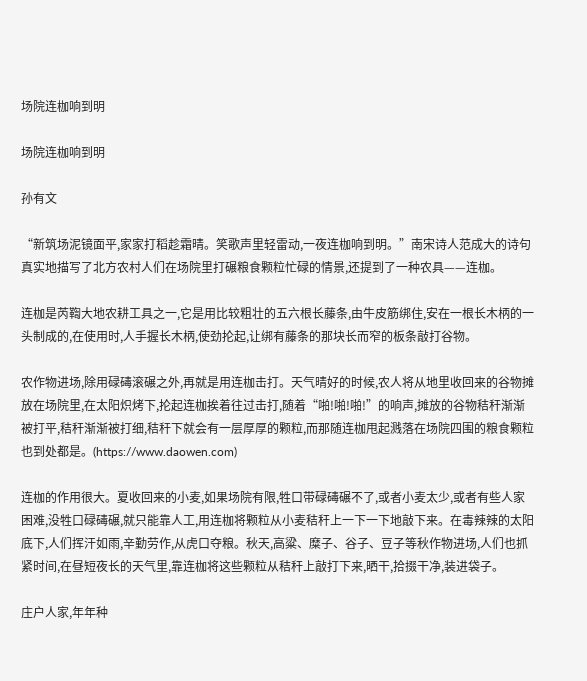场院连枷响到明

场院连枷响到明

孙有文

“新筑场泥镜面平,家家打稻趁霜晴。笑歌声里轻雷动,一夜连枷响到明。”南宋诗人范成大的诗句真实地描写了北方农村人们在场院里打碾粮食颗粒忙碌的情景,还提到了一种农具——连枷。

连枷是芮鞫大地农耕工具之一,它是用比较粗壮的五六根长藤条,由牛皮筋绑住,安在一根长木柄的一头制成的,在使用时,人手握长木柄,使劲抡起,让绑有藤条的那块长而窄的板条敲打谷物。

农作物进场,除用碌碡滚碾之外,再就是用连枷击打。天气晴好的时候,农人将从地里收回来的谷物摊放在场院里,在太阳炽烤下,抡起连枷挨着往过击打,随着“啪!啪!啪!”的响声,摊放的谷物秸秆渐渐被打平,秸秆渐渐被打细,秸秆下就会有一层厚厚的颗粒,而那随连枷甩起溅落在场院四围的粮食颗粒也到处都是。(https://www.daowen.com)

连枷的作用很大。夏收回来的小麦,如果场院有限,牲口带碌碡碾不了,或者小麦太少,或者有些人家困难,没牲口碌碡碾,就只能靠人工,用连枷将颗粒从小麦秸秆上一下一下地敲下来。在毒辣辣的太阳底下,人们挥汗如雨,辛勤劳作,从虎口夺粮。秋天,高粱、糜子、谷子、豆子等秋作物进场,人们也抓紧时间,在昼短夜长的天气里,靠连枷将这些颗粒从秸秆上敲打下来,晒干,拾掇干净,装进袋子。

庄户人家,年年种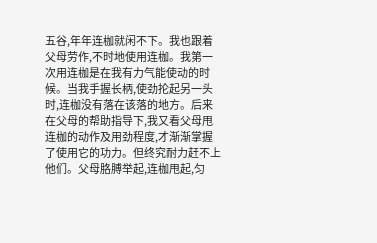五谷,年年连枷就闲不下。我也跟着父母劳作,不时地使用连枷。我第一次用连枷是在我有力气能使动的时候。当我手握长柄,使劲抡起另一头时,连枷没有落在该落的地方。后来在父母的帮助指导下,我又看父母甩连枷的动作及用劲程度,才渐渐掌握了使用它的功力。但终究耐力赶不上他们。父母胳膊举起,连枷甩起,匀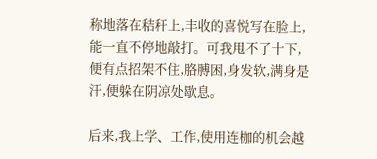称地落在秸秆上,丰收的喜悦写在脸上,能一直不停地敲打。可我甩不了十下,便有点招架不住,胳膊困,身发软,满身是汗,便躲在阴凉处歇息。

后来,我上学、工作,使用连枷的机会越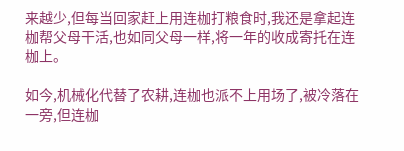来越少,但每当回家赶上用连枷打粮食时,我还是拿起连枷帮父母干活,也如同父母一样,将一年的收成寄托在连枷上。

如今,机械化代替了农耕,连枷也派不上用场了,被冷落在一旁,但连枷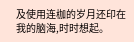及使用连枷的岁月还印在我的脑海,时时想起。